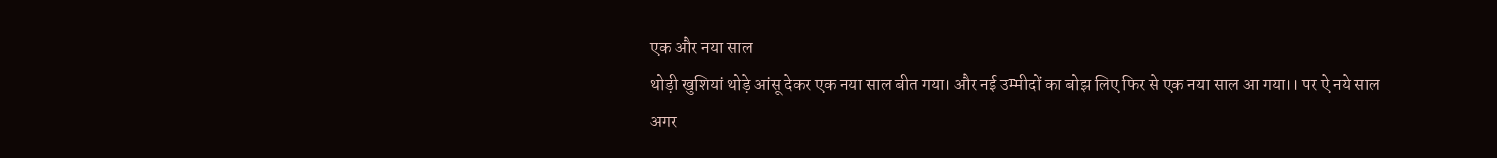एक और नया साल
थोड़ी खुशियां थोड़े आंसू देकर एक नया साल बीत गया। और नई उम्मीदों का बोझ लिए फिर से एक नया साल आ गया।। पर ऐ नये साल अगर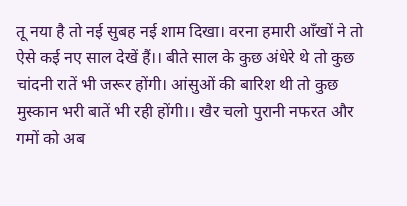तू नया है तो नई सुबह नई शाम दिखा। वरना हमारी आँखों ने तो ऐसे कई नए साल देखें हैं।। बीते साल के कुछ अंधेरे थे तो कुछ चांदनी रातें भी जरूर होंगी। आंसुओं की बारिश थी तो कुछ मुस्कान भरी बातें भी रही होंगी।। खैर चलो पुरानी नफरत और गमों को अब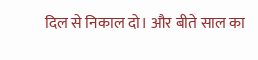दिल से निकाल दो। और बीते साल का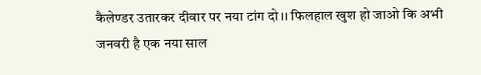कैलेण्डर उतारकर दीवार पर नया टांग दो।। फिलहाल खुश हो जाओ कि अभी जनवरी है एक नया साल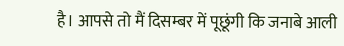है। आपसे तो मैं दिसम्बर में पूछूंगी कि जनाबे आली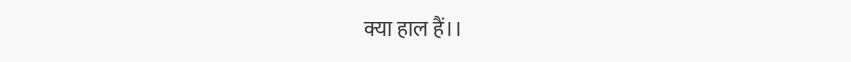क्या हाल हैं।।